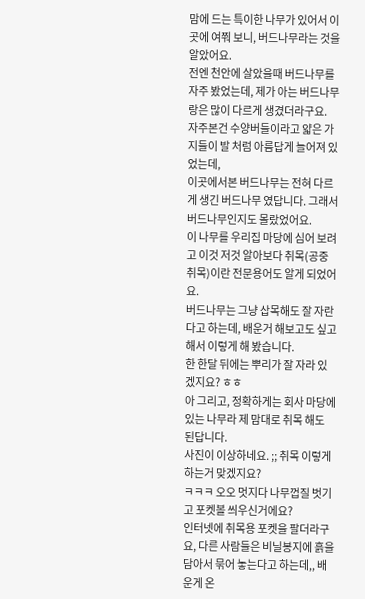맘에 드는 특이한 나무가 있어서 이곳에 여쭤 보니, 버드나무라는 것을 알았어요.
전엔 천안에 살았을때 버드나무를 자주 봤었는데, 제가 아는 버드나무랑은 많이 다르게 생겼더라구요.
자주본건 수양버들이라고 얇은 가지들이 발 처럼 아름답게 늘어져 있었는데,
이곳에서본 버드나무는 전혀 다르게 생긴 버드나무 였답니다. 그래서 버드나무인지도 몰랐었어요.
이 나무를 우리집 마당에 심어 보려고 이것 저것 알아보다 취목(공중취목)이란 전문용어도 알게 되었어요.
버드나무는 그냥 삽목해도 잘 자란다고 하는데, 배운거 해보고도 싶고 해서 이렇게 해 봤습니다.
한 한달 뒤에는 뿌리가 잘 자라 있겠지요? ㅎㅎ
아 그리고, 정확하게는 회사 마당에 있는 나무라 제 맘대로 취목 해도 된답니다.
사진이 이상하네요. ;; 취목 이렇게 하는거 맞겠지요?
ㅋㅋㅋ 오오 멋지다 나무껍질 벗기고 포켓볼 씌우신거에요?
인터넷에 취목용 포켓을 팔더라구요, 다른 사람들은 비닐봉지에 흙을 담아서 묶어 놓는다고 하는데,, 배운게 온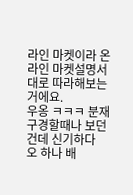라인 마켓이라 온라인 마켓설명서대로 따라해보는거에요.
우옹 ㅋㅋㅋ 분재구경할때나 보던건데 신기하다
오 하나 배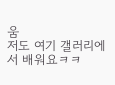움
저도 여기 갤러리에서 배워요ㅋㅋ